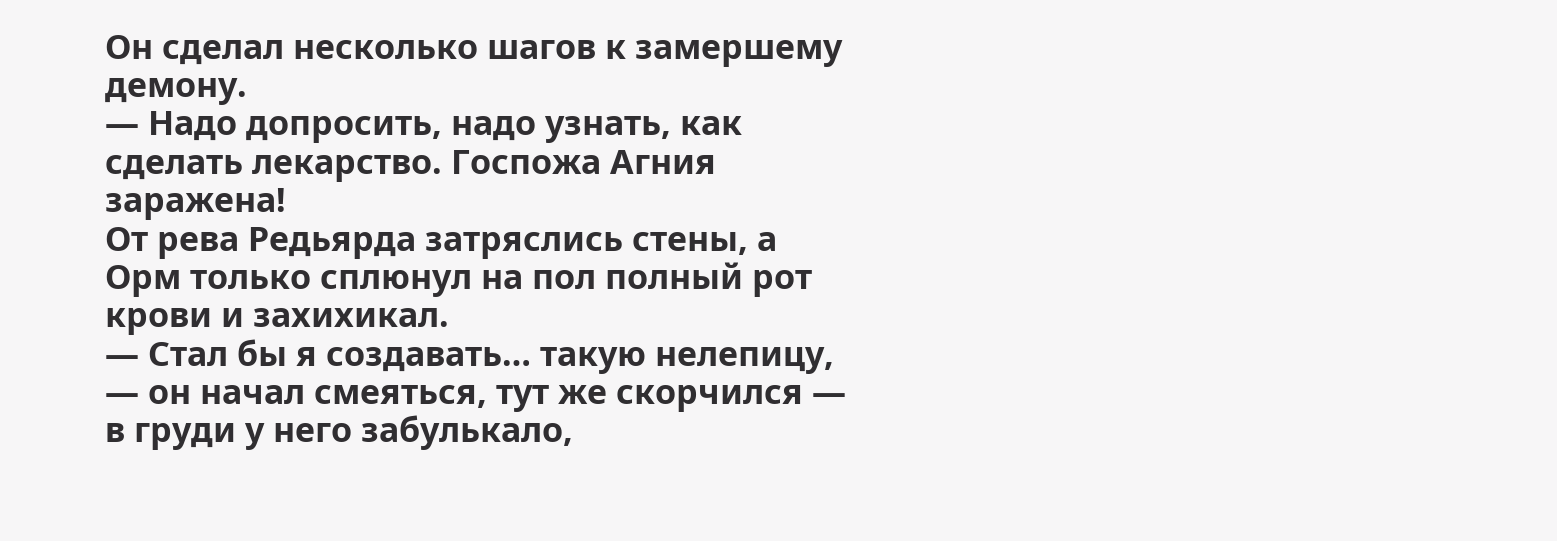Он сделал несколько шагов к замершему демону.
— Надо допросить, надо узнать, как сделать лекарство. Госпожа Агния заражена!
От рева Редьярда затряслись стены, а Орм только сплюнул на пол полный рот крови и захихикал.
— Стал бы я создавать… такую нелепицу, — он начал смеяться, тут же скорчился — в груди у него забулькало,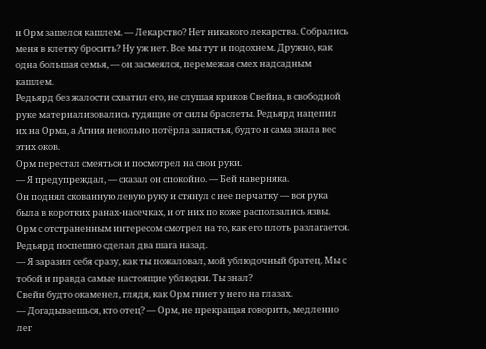и Орм зашелся кашлем. — Лекарство? Нет никакого лекарства. Собрались меня в клетку бросить? Ну уж нет. Все мы тут и подохнем. Дружно, как одна большая семья, — он засмеялся, перемежая смех надсадным кашлем.
Редьярд без жалости схватил его, не слушая криков Свейна, в свободной руке материализовались гудящие от силы браслеты. Редьярд нацепил их на Орма, а Агния невольно потёрла запястья, будто и сама знала вес этих оков.
Орм перестал смеяться и посмотрел на свои руки.
— Я предупреждал, — сказал он спокойно. — Бей наверняка.
Он поднял скованную левую руку и стянул с нее перчатку — вся рука была в коротких ранах-насечках, и от них по коже расползались язвы. Орм с отстраненным интересом смотрел на то, как его плоть разлагается. Редьярд поспешно сделал два шага назад.
— Я заразил себя сразу, как ты пожаловал, мой ублюдочный братец. Мы с тобой и правда самые настоящие ублюдки. Ты знал?
Свейн будто окаменел, глядя, как Орм гниет у него на глазах.
— Догадываешься, кто отец? — Орм, не прекращая говорить, медленно лег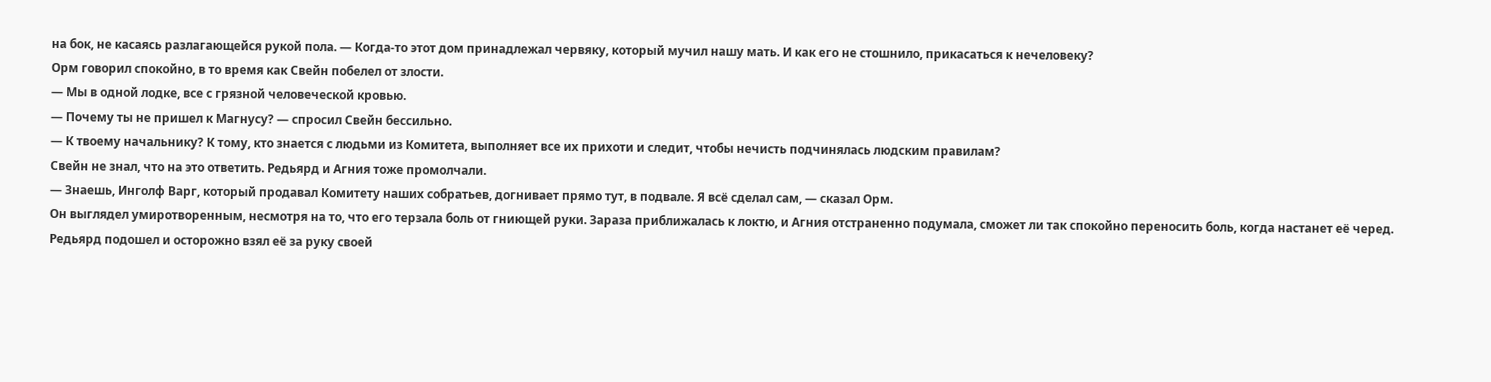на бок, не касаясь разлагающейся рукой пола. — Когда-то этот дом принадлежал червяку, который мучил нашу мать. И как его не стошнило, прикасаться к нечеловеку?
Орм говорил спокойно, в то время как Свейн побелел от злости.
— Мы в одной лодке, все с грязной человеческой кровью.
— Почему ты не пришел к Магнусу? — спросил Свейн бессильно.
— К твоему начальнику? К тому, кто знается с людьми из Комитета, выполняет все их прихоти и следит, чтобы нечисть подчинялась людским правилам?
Свейн не знал, что на это ответить. Редьярд и Агния тоже промолчали.
— Знаешь, Инголф Варг, который продавал Комитету наших собратьев, догнивает прямо тут, в подвале. Я всё сделал сам, — сказал Орм.
Он выглядел умиротворенным, несмотря на то, что его терзала боль от гниющей руки. Зараза приближалась к локтю, и Агния отстраненно подумала, сможет ли так спокойно переносить боль, когда настанет её черед.
Редьярд подошел и осторожно взял её за руку своей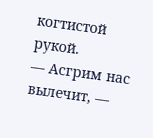когтистой рукой.
— Асгрим нас вылечит, —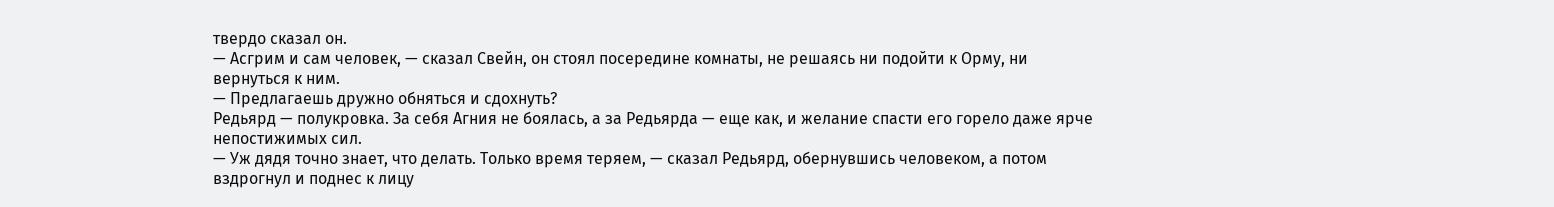твердо сказал он.
— Асгрим и сам человек, — сказал Свейн, он стоял посередине комнаты, не решаясь ни подойти к Орму, ни вернуться к ним.
— Предлагаешь дружно обняться и сдохнуть?
Редьярд — полукровка. За себя Агния не боялась, а за Редьярда — еще как, и желание спасти его горело даже ярче непостижимых сил.
— Уж дядя точно знает, что делать. Только время теряем, — сказал Редьярд, обернувшись человеком, а потом вздрогнул и поднес к лицу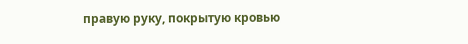правую руку, покрытую кровью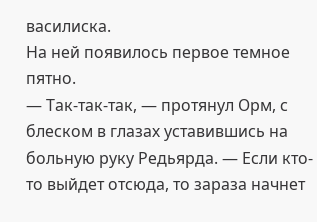василиска.
На ней появилось первое темное пятно.
— Так-так-так, — протянул Орм, с блеском в глазах уставившись на больную руку Редьярда. — Если кто-то выйдет отсюда, то зараза начнет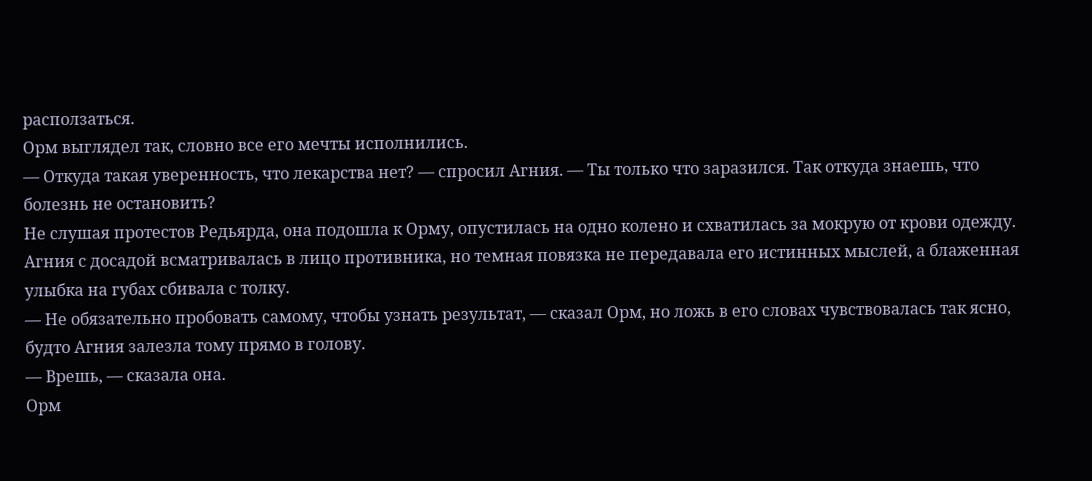расползаться.
Орм выглядел так, словно все его мечты исполнились.
— Откуда такая уверенность, что лекарства нет? — спросил Агния. — Ты только что заразился. Так откуда знаешь, что болезнь не остановить?
Не слушая протестов Редьярда, она подошла к Орму, опустилась на одно колено и схватилась за мокрую от крови одежду. Агния с досадой всматривалась в лицо противника, но темная повязка не передавала его истинных мыслей, а блаженная улыбка на губах сбивала с толку.
— Не обязательно пробовать самому, чтобы узнать результат, — сказал Орм, но ложь в его словах чувствовалась так ясно, будто Агния залезла тому прямо в голову.
— Врешь, — сказала она.
Орм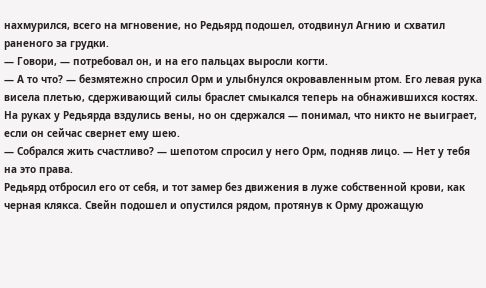нахмурился, всего на мгновение, но Редьярд подошел, отодвинул Агнию и схватил раненого за грудки.
— Говори, — потребовал он, и на его пальцах выросли когти.
— А то что? — безмятежно спросил Орм и улыбнулся окровавленным ртом. Его левая рука висела плетью, сдерживающий силы браслет смыкался теперь на обнажившихся костях.
На руках у Редьярда вздулись вены, но он сдержался — понимал, что никто не выиграет, если он сейчас свернет ему шею.
— Собрался жить счастливо? — шепотом спросил у него Орм, подняв лицо. — Нет у тебя на это права.
Редьярд отбросил его от себя, и тот замер без движения в луже собственной крови, как черная клякса. Свейн подошел и опустился рядом, протянув к Орму дрожащую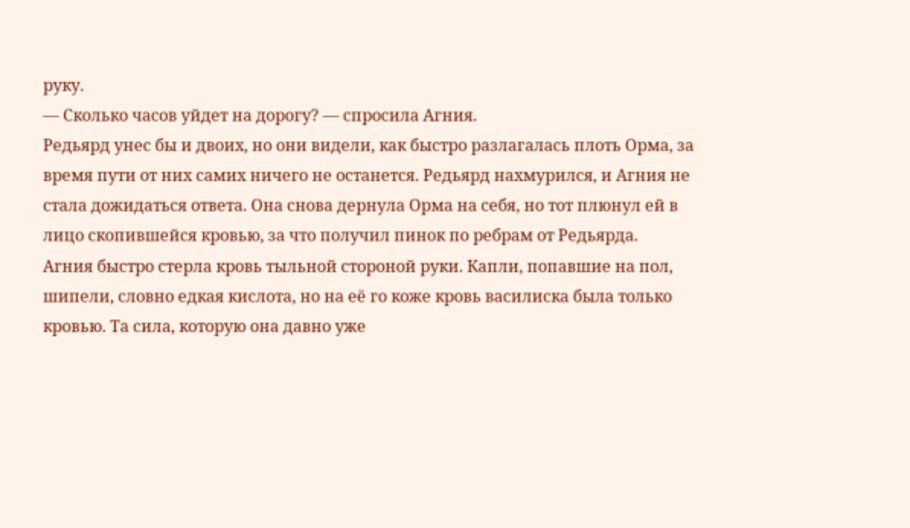руку.
— Сколько часов уйдет на дорогу? — спросила Агния.
Редьярд унес бы и двоих, но они видели, как быстро разлагалась плоть Орма, за время пути от них самих ничего не останется. Редьярд нахмурился, и Агния не стала дожидаться ответа. Она снова дернула Орма на себя, но тот плюнул ей в лицо скопившейся кровью, за что получил пинок по ребрам от Редьярда.
Агния быстро стерла кровь тыльной стороной руки. Капли, попавшие на пол, шипели, словно едкая кислота, но на её го коже кровь василиска была только кровью. Та сила, которую она давно уже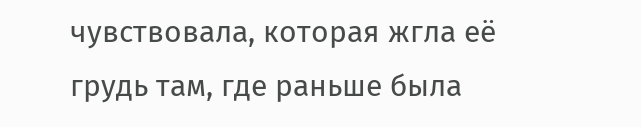чувствовала, которая жгла её грудь там, где раньше была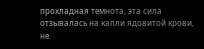прохладная темнота, эта сила отзывалась на капли ядовитой крови, не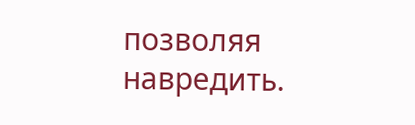позволяя навредить.